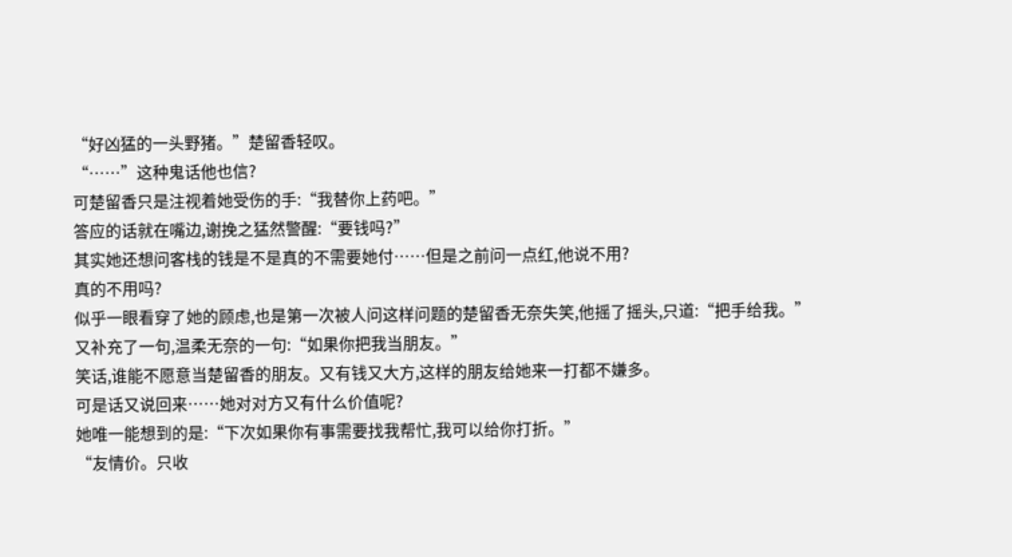“好凶猛的一头野猪。”楚留香轻叹。
“……”这种鬼话他也信?
可楚留香只是注视着她受伤的手:“我替你上药吧。”
答应的话就在嘴边,谢挽之猛然警醒:“要钱吗?”
其实她还想问客栈的钱是不是真的不需要她付……但是之前问一点红,他说不用?
真的不用吗?
似乎一眼看穿了她的顾虑,也是第一次被人问这样问题的楚留香无奈失笑,他摇了摇头,只道:“把手给我。”
又补充了一句,温柔无奈的一句:“如果你把我当朋友。”
笑话,谁能不愿意当楚留香的朋友。又有钱又大方,这样的朋友给她来一打都不嫌多。
可是话又说回来……她对对方又有什么价值呢?
她唯一能想到的是:“下次如果你有事需要找我帮忙,我可以给你打折。”
“友情价。只收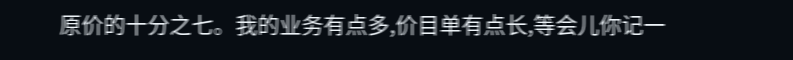原价的十分之七。我的业务有点多,价目单有点长,等会儿你记一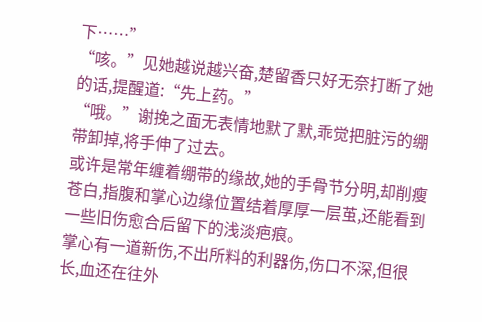下……”
“咳。”见她越说越兴奋,楚留香只好无奈打断了她的话,提醒道:“先上药。”
“哦。”谢挽之面无表情地默了默,乖觉把脏污的绷带卸掉,将手伸了过去。
或许是常年缠着绷带的缘故,她的手骨节分明,却削瘦苍白,指腹和掌心边缘位置结着厚厚一层茧,还能看到一些旧伤愈合后留下的浅淡疤痕。
掌心有一道新伤,不出所料的利器伤,伤口不深,但很长,血还在往外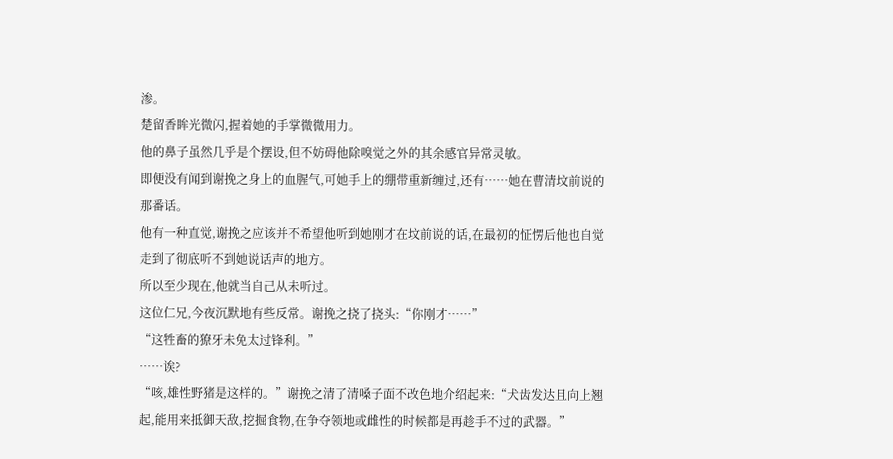渗。
楚留香眸光微闪,握着她的手掌微微用力。
他的鼻子虽然几乎是个摆设,但不妨碍他除嗅觉之外的其余感官异常灵敏。
即便没有闻到谢挽之身上的血腥气,可她手上的绷带重新缠过,还有……她在曹清坟前说的那番话。
他有一种直觉,谢挽之应该并不希望他听到她刚才在坟前说的话,在最初的怔愣后他也自觉走到了彻底听不到她说话声的地方。
所以至少现在,他就当自己从未听过。
这位仁兄,今夜沉默地有些反常。谢挽之挠了挠头:“你刚才……”
“这牲畜的獠牙未免太过锋利。”
……诶?
“咳,雄性野猪是这样的。”谢挽之清了清嗓子面不改色地介绍起来:“犬齿发达且向上翘起,能用来抵御天敌,挖掘食物,在争夺领地或雌性的时候都是再趁手不过的武器。”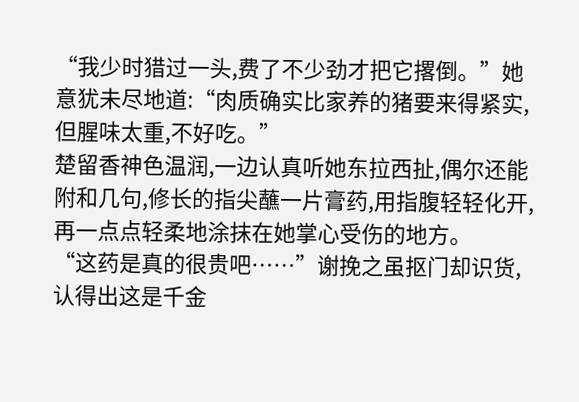“我少时猎过一头,费了不少劲才把它撂倒。”她意犹未尽地道:“肉质确实比家养的猪要来得紧实,但腥味太重,不好吃。”
楚留香神色温润,一边认真听她东拉西扯,偶尔还能附和几句,修长的指尖蘸一片膏药,用指腹轻轻化开,再一点点轻柔地涂抹在她掌心受伤的地方。
“这药是真的很贵吧……”谢挽之虽抠门却识货,认得出这是千金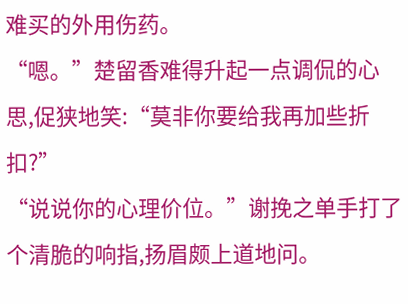难买的外用伤药。
“嗯。”楚留香难得升起一点调侃的心思,促狭地笑:“莫非你要给我再加些折扣?”
“说说你的心理价位。”谢挽之单手打了个清脆的响指,扬眉颇上道地问。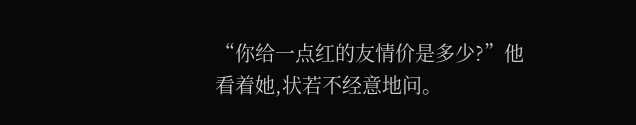“你给一点红的友情价是多少?”他看着她,状若不经意地问。